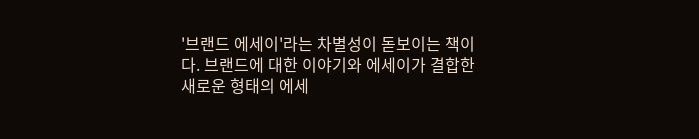'브랜드 에세이'라는 차별성이 돋보이는 책이다. 브랜드에 대한 이야기와 에세이가 결합한 새로운 형태의 에세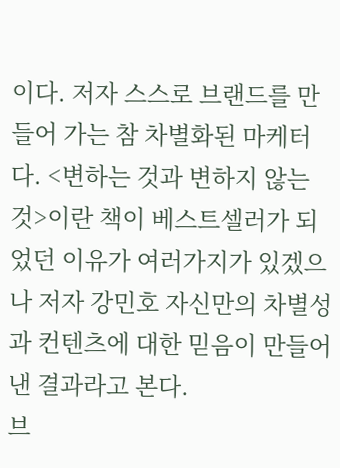이다. 저자 스스로 브랜드를 만들어 가는 참 차별화된 마케터다. <변하는 것과 변하지 않는 것>이란 책이 베스트셀러가 되었던 이유가 여러가지가 있겠으나 저자 강민호 자신만의 차별성과 컨텐츠에 대한 믿음이 만들어낸 결과라고 본다.
브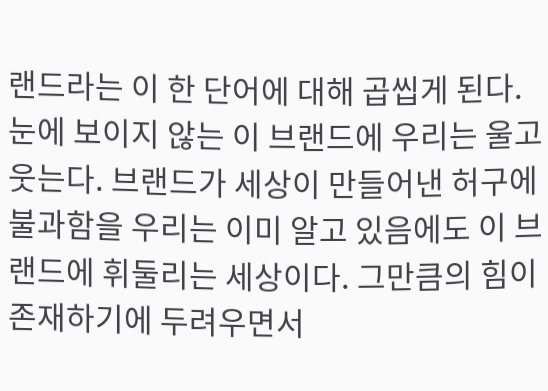랜드라는 이 한 단어에 대해 곱씹게 된다. 눈에 보이지 않는 이 브랜드에 우리는 울고 웃는다. 브랜드가 세상이 만들어낸 허구에 불과함을 우리는 이미 알고 있음에도 이 브랜드에 휘둘리는 세상이다. 그만큼의 힘이 존재하기에 두려우면서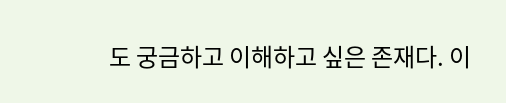도 궁금하고 이해하고 싶은 존재다. 이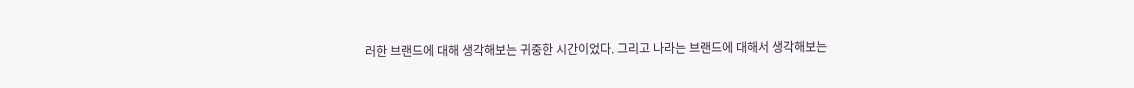러한 브랜드에 대해 생각해보는 귀중한 시간이었다. 그리고 나라는 브랜드에 대해서 생각해보는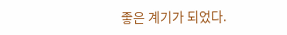좋은 계기가 되었다.